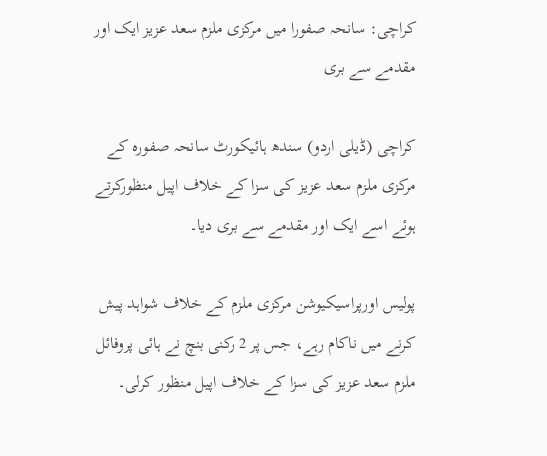کراچی: سانحہ صفورا میں مرکزی ملزم سعد عزیز ایک اور مقدمے سے بری

کراچی (ڈیلی اردو) سندھ ہائیکورٹ سانحہ صفورہ کے مرکزی ملزم سعد عزیز کی سزا کے خلاف اپیل منظورکرتے ہوئے اسے ایک اور مقدمے سے بری دیا۔

پولیس اورپراسیکیوشن مرکزی ملزم کے خلاف شواہد پیش کرنے میں ناکام رہے، جس پر 2 رکنی بنچ نے ہائی پروفائل ملزم سعد عزیز کی سزا کے خلاف اپیل منظور کرلی۔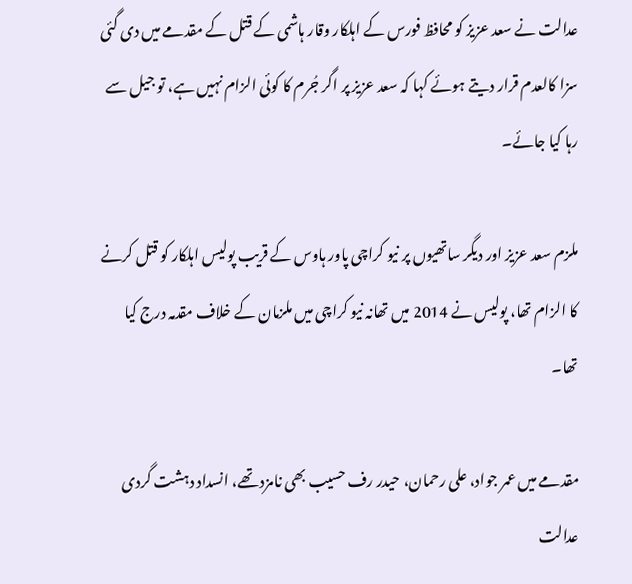عدالت نے سعد عزیز کو محافظ فورس کے اہلکار وقار ہاشمی کے قتل کے مقدمے میں دی گئی سزا کالعدم قرار دیتے ہوئے کہا کہ سعد عزیز پر اگر جُرم کا کوئی الزام نہیں ہے، تو جیل سے رہا کیا جائے۔

ملزم سعد عزیز اور دیگر ساتھیوں پر نیو کراچی پاور ہاوس کے قریب پولیس اہلکار کو قتل کرنے کا الزام تھا، پولیس نے 2014 میں تھانہ نیو کراچی میں ملزمان کے خلاف مقدمہ درج کیا تھا۔

مقدمے میں عمر جواد، علی رحمان، حیدر رف حسیب بھی نامزد تھے، انسداد دہشت گردی عدالت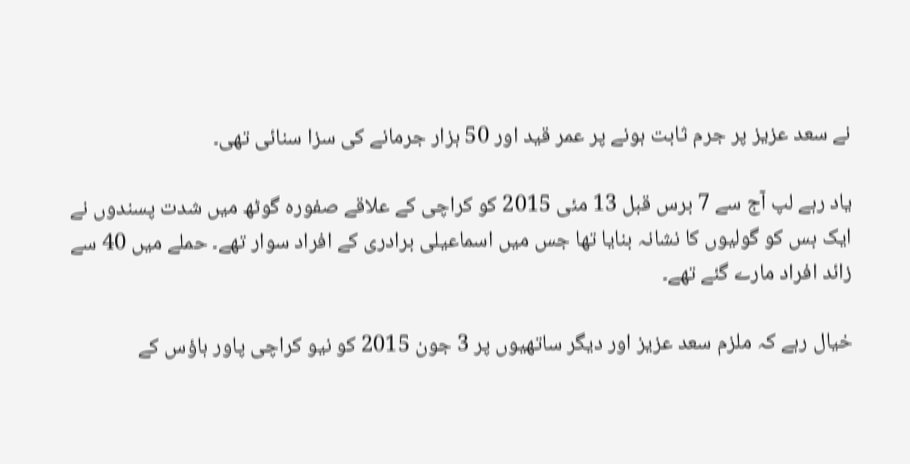نے سعد عزیز پر جرم ثابت ہونے پر عمر قید اور 50 ہزار جرمانے کی سزا سنائی تھی۔

یاد رہے لپ آج سے 7 برس قبل 13 مئی 2015 کو کراچی کے علاقے صفورہ گوٹھ میں شدت پسندوں نے ایک بس کو گولیوں کا نشانہ بنایا تھا جس میں اسماعیلی برادری کے افراد سوار تھے۔ حملے میں 40 سے زائد افراد مارے گئے تھے۔

خیال رہے کہ ملزم سعد عزیز اور دیگر ساتھیوں پر 3 جون 2015 کو نیو کراچی پاور ہاؤس کے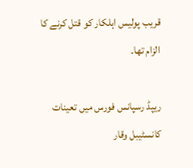قریب پولیس اہلکار کو قتل کرنے کا الزام تھا۔

ریپڈ رسپانس فورس میں تعینات کانسٹیبل وقار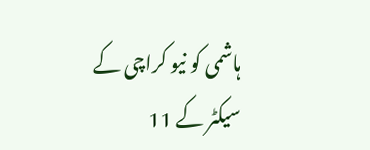ہاشمی کو نیو کراچی کے سیکٹر کے 11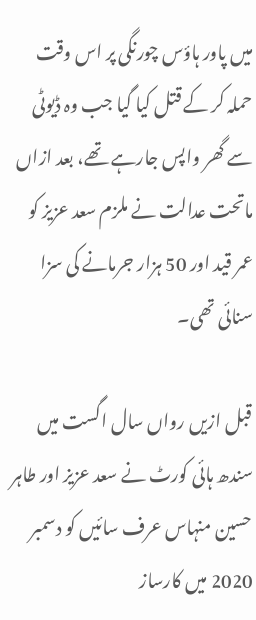میں پاور ہاؤس چورنگی پر اس وقت حملہ کر کے قتل کیا گیا جب وہ ڈیوٹی سے گھر واپس جارہے تھے، بعد ازاں ماتحت عدالت نے ملزم سعد عزیز کو عمر قید اور 50 ہزار جرمانے کی سزا سنائی تھی۔

قبل ازیں رواں سال اگست میں سندھ ہائی کورٹ نے سعد عزیز اور طاہر حسین منہاس عرف سائیں کو دسمبر 2020 میں کارساز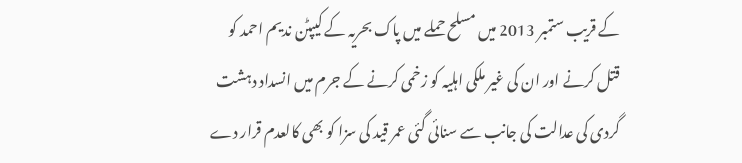کے قریب ستمبر 2013 میں مسلح حملے میں پاک بحریہ کے کیپٹن ندیم احمد کو قتل کرنے اور ان کی غیر ملکی اہلیہ کو زخمی کرنے کے جرم میں انسداد دہشت گردی کی عدالت کی جانب سے سنائی گئی عمر قید کی سزا کو بھی کالعدم قرار دے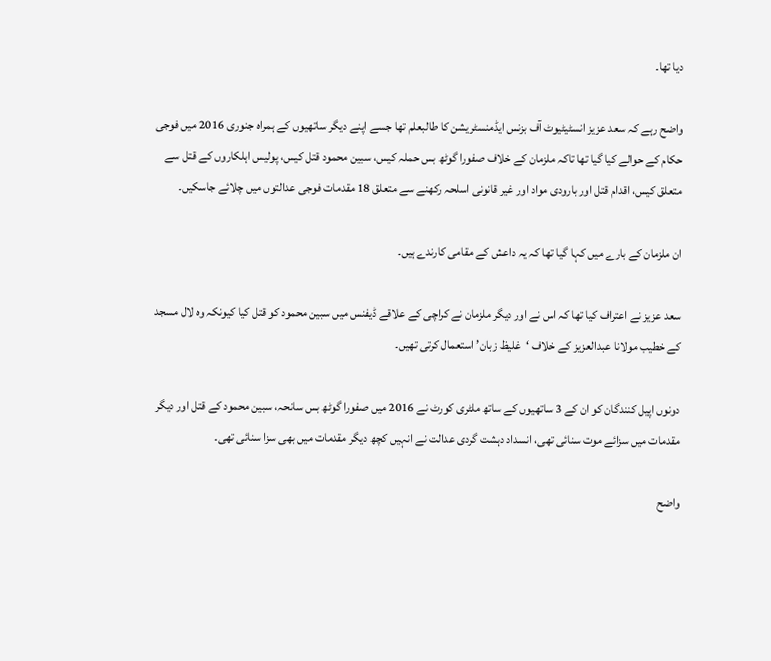دیا تھا۔

واضح رہے کہ سعد عزیز انسٹیٹیوٹ آف بزنس ایڈمنسٹریشن کا طالبعلم تھا جسے اپنے دیگر ساتھیوں کے ہمراہ جنوری 2016 میں فوجی حکام کے حوالے کیا گیا تھا تاکہ ملزمان کے خلاف صفورا گوٹھ بس حملہ کیس، سبین محمود قتل کیس، پولیس اہلکاروں کے قتل سے متعلق کیس، اقدام قتل اور بارودی مواد اور غیر قانونی اسلحہ رکھنے سے متعلق 18 مقدمات فوجی عدالتوں میں چلائے جاسکیں۔

ان ملزمان کے بارے میں کہا گیا تھا کہ یہ داعش کے مقامی کارندے ہیں۔

سعد عزیز نے اعتراف کیا تھا کہ اس نے اور دیگر ملزمان نے کراچی کے علاقے ڈیفنس میں سبین محمود کو قتل کیا کیونکہ وہ لال مسجد کے خطیب مولانا عبدالعزیز کے خلاف ‘غلیظ زبان’ استعمال کرتی تھیں۔

دونوں اپیل کنندگان کو ان کے 3 ساتھیوں کے ساتھ ملٹری کورٹ نے 2016 میں صفورا گوٹھ بس سانحہ، سبین محمود کے قتل اور دیگر مقدمات میں سزائے موت سنائی تھی، انسداد دہشت گردی عدالت نے انہیں کچھ دیگر مقدمات میں بھی سزا سنائی تھی۔

واضح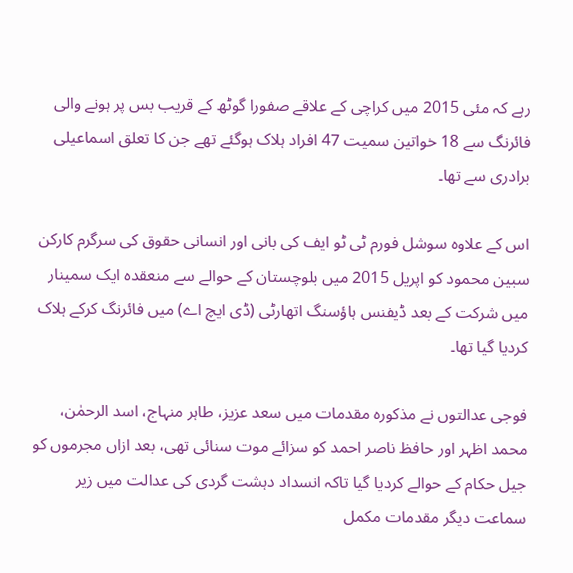رہے کہ مئی 2015 میں کراچی کے علاقے صفورا گوٹھ کے قریب بس پر ہونے والی فائرنگ سے 18 خواتین سمیت 47 افراد ہلاک ہوگئے تھے جن کا تعلق اسماعیلی برادری سے تھا۔

اس کے علاوہ سوشل فورم ٹی ٹو ایف کی بانی اور انسانی حقوق کی سرگرم کارکن سبین محمود کو اپریل 2015 میں بلوچستان کے حوالے سے منعقدہ ایک سمینار میں شرکت کے بعد ڈیفنس ہاؤسنگ اتھارٹی (ڈی ایچ اے) میں فائرنگ کرکے ہلاک کردیا گیا تھا۔

فوجی عدالتوں نے مذکورہ مقدمات میں سعد عزیز، طاہر منہاج، اسد الرحمٰن، محمد اظہر اور حافظ ناصر احمد کو سزائے موت سنائی تھی، بعد ازاں مجرموں کو جیل حکام کے حوالے کردیا گیا تاکہ انسداد دہشت گردی کی عدالت میں زیر سماعت دیگر مقدمات مکمل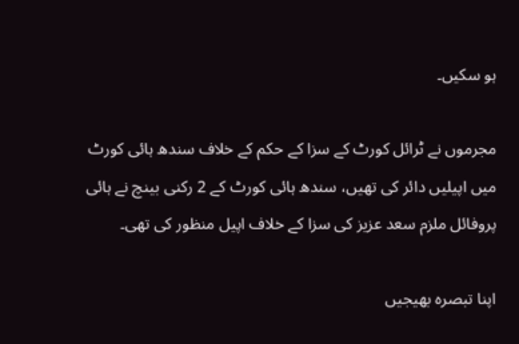ہو سکیں۔

مجرموں نے ٹرائل کورٹ کے سزا کے حکم کے خلاف سندھ ہائی کورٹ میں اپیلیں دائر کی تھیں، سندھ ہائی کورٹ کے 2 رکنی بینچ نے ہائی پروفائل ملزم سعد عزیز کی سزا کے خلاف اپیل منظور کی تھی۔

اپنا تبصرہ بھیجیں